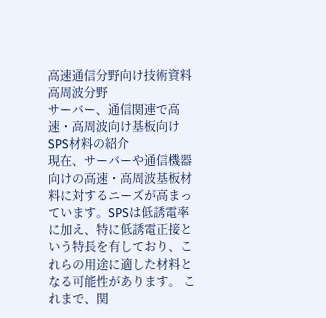高速通信分野向け技術資料
高周波分野
サーバー、通信関連で高速・高周波向け基板向けSPS材料の紹介
現在、サーバーや通信機器向けの高速・高周波基板材料に対するニーズが高まっています。SPSは低誘電率に加え、特に低誘電正接という特長を有しており、これらの用途に適した材料となる可能性があります。 これまで、関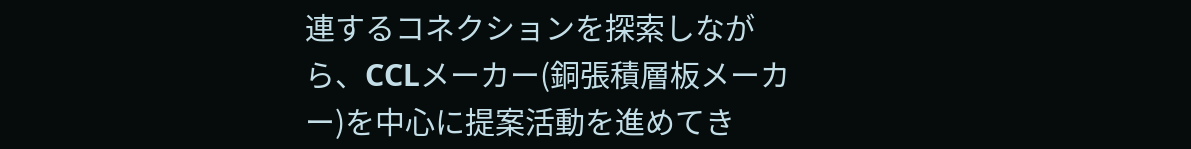連するコネクションを探索しながら、CCLメーカー(銅張積層板メーカー)を中心に提案活動を進めてき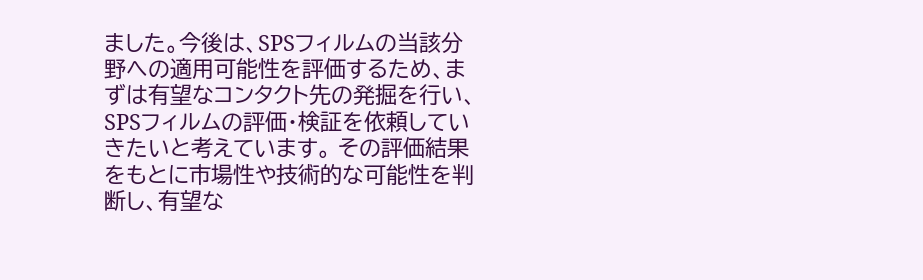ました。今後は、SPSフィルムの当該分野への適用可能性を評価するため、まずは有望なコンタクト先の発掘を行い、SPSフィルムの評価・検証を依頼していきたいと考えています。 その評価結果をもとに市場性や技術的な可能性を判断し、有望な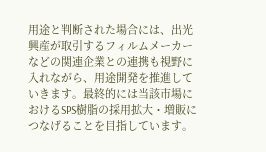用途と判断された場合には、出光興産が取引するフィルムメーカーなどの関連企業との連携も視野に入れながら、用途開発を推進していきます。最終的には当該市場におけるSPS樹脂の採用拡大・増販につなげることを目指しています。